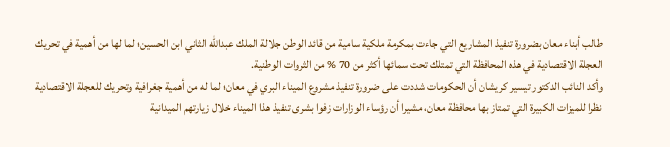طالب أبناء معان بضرورة تنفيذ المشاريع التي جاءت بمكرمة ملكية سامية من قائد الوطن جلالة الملك عبدالله الثاني ابن الحسين؛ لما لها من أهمية في تحريك العجلة الاقتصادية في هذه المحافظة التي تمتلك تحت سمائها أكثر من 70 % من الثروات الوطنية.
وأكد النائب الدكتور تيسير كريشان أن الحكومات شددت على ضرورة تنفيذ مشروع الميناء البري في معان؛ لما له من أهمية جغرافية وتحريك للعجلة الاقتصادية نظرا للميزات الكبيرة التي تمتاز بها محافظة معان، مشيرا أن رؤساء الوزارات زفوا بشرى تنفيذ هذا الميناء خلال زيارتهم الميدانية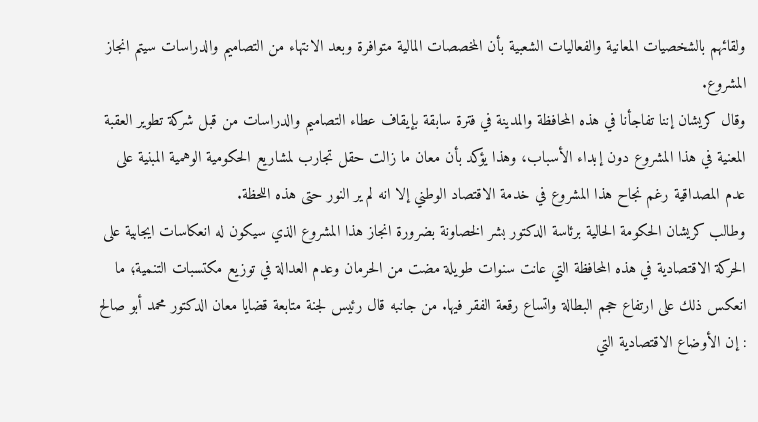ولقائهم بالشخصيات المعانية والفعاليات الشعبية بأن المخصصات المالية متوافرة وبعد الانتهاء من التصاميم والدراسات سيتم انجاز المشروع.
وقال كريشان إننا تفاجأنا في هذه المحافظة والمدينة في فترة سابقة بإيقاف عطاء التصاميم والدراسات من قبل شركة تطوير العقبة المعنية في هذا المشروع دون إبداء الأسباب، وهذا يؤكد بأن معان ما زالت حقل تجارب لمشاريع الحكومية الوهمية المبنية على عدم المصداقية رغم نجاح هذا المشروع في خدمة الاقتصاد الوطني إلا انه لم ير النور حتى هذه اللحظة.
وطالب كريشان الحكومة الحالية برئاسة الدكتور بشر الخصاونة بضرورة انجاز هذا المشروع الذي سيكون له انعكاسات ايجابية على الحركة الاقتصادية في هذه المحافظة التي عانت سنوات طويلة مضت من الحرمان وعدم العدالة في توزيع مكتسبات التنمية؛ ما انعكس ذلك على ارتفاع حجم البطالة واتساع رقعة الفقر فيها. من جانبه قال رئيس لجنة متابعة قضايا معان الدكتور محمد أبو صالح : إن الأوضاع الاقتصادية التي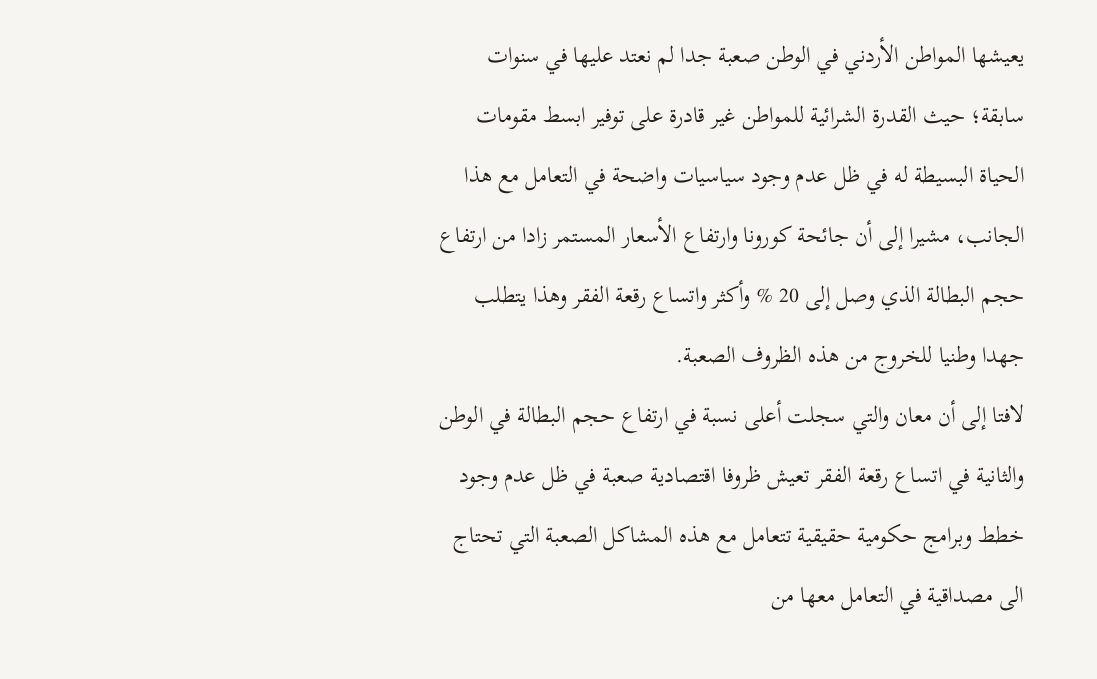يعيشها المواطن الأردني في الوطن صعبة جدا لم نعتد عليها في سنوات سابقة؛ حيث القدرة الشرائية للمواطن غير قادرة على توفير ابسط مقومات الحياة البسيطة له في ظل عدم وجود سياسيات واضحة في التعامل مع هذا الجانب، مشيرا إلى أن جائحة كورونا وارتفاع الأسعار المستمر زادا من ارتفاع حجم البطالة الذي وصل إلى 20 % وأكثر واتساع رقعة الفقر وهذا يتطلب جهدا وطنيا للخروج من هذه الظروف الصعبة.
لافتا إلى أن معان والتي سجلت أعلى نسبة في ارتفاع حجم البطالة في الوطن والثانية في اتساع رقعة الفقر تعيش ظروفا اقتصادية صعبة في ظل عدم وجود خطط وبرامج حكومية حقيقية تتعامل مع هذه المشاكل الصعبة التي تحتاج الى مصداقية في التعامل معها من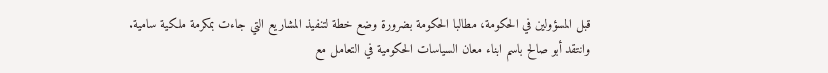قبل المسؤولين في الحكومة، مطالبا الحكومة بضرورة وضع خطة لتنفيذ المشاريع التي جاءت بمكرمة ملكية سامية.
وانتقد أبو صالح باسم ابناء معان السياسات الحكومية في التعامل مع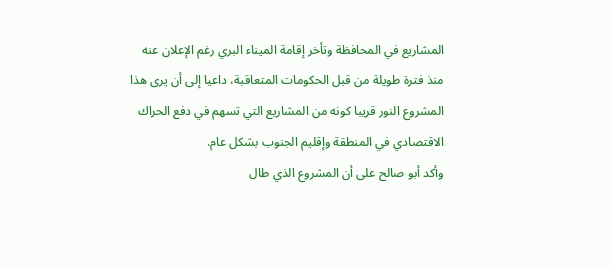المشاريع في المحافظة وتأخر إقامة الميناء البري رغم الإعلان عنه منذ فترة طويلة من قبل الحكومات المتعاقبة، داعيا إلى أن يرى هذا المشروع النور قريبا كونه من المشاريع التي تسهم في دفع الحراك الاقتصادي في المنطقة وإقليم الجنوب بشكل عام.
وأكد أبو صالح على أن المشروع الذي طال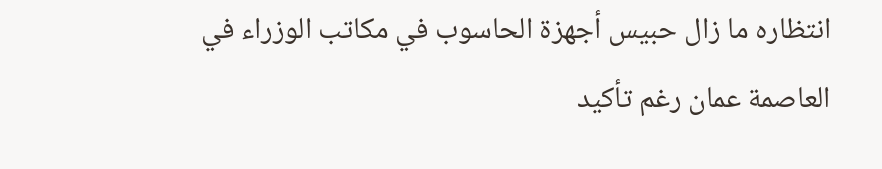انتظاره ما زال حبيس أجهزة الحاسوب في مكاتب الوزراء في العاصمة عمان رغم تأكيد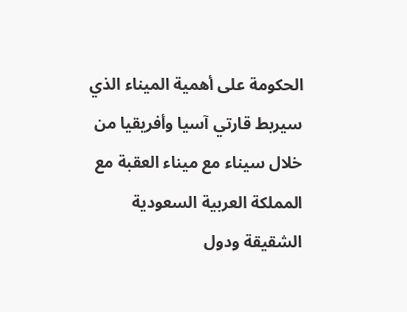الحكومة على أهمية الميناء الذي سيربط قارتي آسيا وأفريقيا من خلال سيناء مع ميناء العقبة مع المملكة العربية السعودية الشقيقة ودول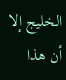الخليج إلا أن هذا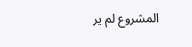المشروع لم ير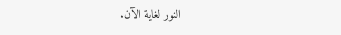النور لغاية الآن.